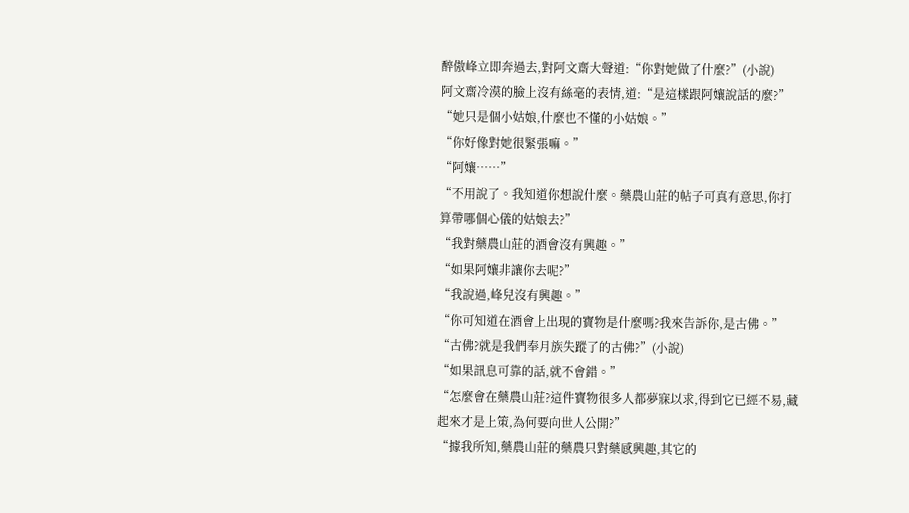醉傲峰立即奔過去,對阿文齋大聲道:“你對她做了什麼?”(小說)
阿文齋冷漠的臉上沒有絲毫的表情,道:“是這樣跟阿孃說話的麼?”
“她只是個小姑娘,什麼也不懂的小姑娘。”
“你好像對她很緊張嘛。”
“阿孃……”
“不用說了。我知道你想說什麼。藥農山莊的帖子可真有意思,你打算帶哪個心儀的姑娘去?”
“我對藥農山莊的酒會沒有興趣。”
“如果阿孃非讓你去呢?”
“我說過,峰兒沒有興趣。”
“你可知道在酒會上出現的寶物是什麼嗎?我來告訴你,是古佛。”
“古佛?就是我們奉月族失蹤了的古佛?”(小說)
“如果訊息可靠的話,就不會錯。”
“怎麼會在藥農山莊?這件寶物很多人都夢寐以求,得到它已經不易,藏起來才是上策,為何要向世人公開?”
“據我所知,藥農山莊的藥農只對藥感興趣,其它的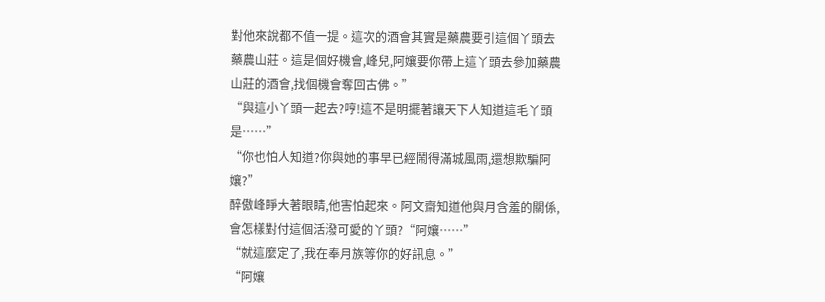對他來說都不值一提。這次的酒會其實是藥農要引這個丫頭去藥農山莊。這是個好機會,峰兒,阿孃要你帶上這丫頭去參加藥農山莊的酒會,找個機會奪回古佛。”
“與這小丫頭一起去?哼!這不是明擺著讓天下人知道這毛丫頭是……”
“你也怕人知道?你與她的事早已經鬧得滿城風雨,還想欺騙阿孃?”
醉傲峰睜大著眼睛,他害怕起來。阿文齋知道他與月含羞的關係,會怎樣對付這個活潑可愛的丫頭?“阿孃……”
“就這麼定了,我在奉月族等你的好訊息。”
“阿孃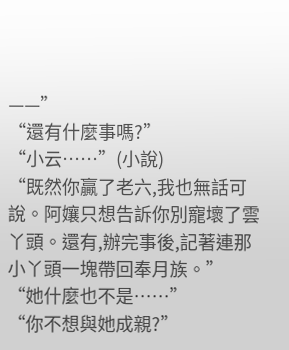——”
“還有什麼事嗎?”
“小云……”(小說)
“既然你贏了老六,我也無話可說。阿孃只想告訴你別寵壞了雲丫頭。還有,辦完事後,記著連那小丫頭一塊帶回奉月族。”
“她什麼也不是……”
“你不想與她成親?”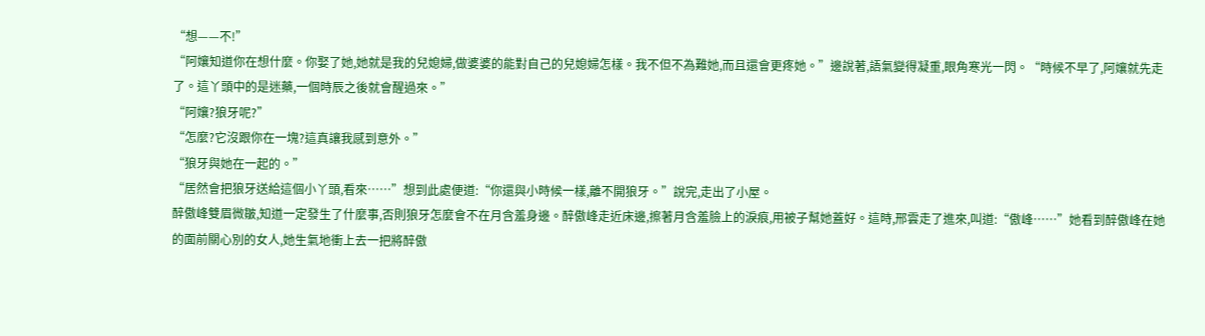“想——不!”
“阿孃知道你在想什麼。你娶了她,她就是我的兒媳婦,做婆婆的能對自己的兒媳婦怎樣。我不但不為難她,而且還會更疼她。”邊說著,語氣變得凝重,眼角寒光一閃。“時候不早了,阿孃就先走了。這丫頭中的是迷藥,一個時辰之後就會醒過來。”
“阿孃?狼牙呢?”
“怎麼?它沒跟你在一塊?這真讓我感到意外。”
“狼牙與她在一起的。”
“居然會把狼牙送給這個小丫頭,看來……”想到此處便道:“你還與小時候一樣,離不開狼牙。”說完,走出了小屋。
醉傲峰雙眉微皺,知道一定發生了什麼事,否則狼牙怎麼會不在月含羞身邊。醉傲峰走近床邊,擦著月含羞臉上的淚痕,用被子幫她蓋好。這時,邢雲走了進來,叫道:“傲峰……”她看到醉傲峰在她的面前關心別的女人,她生氣地衝上去一把將醉傲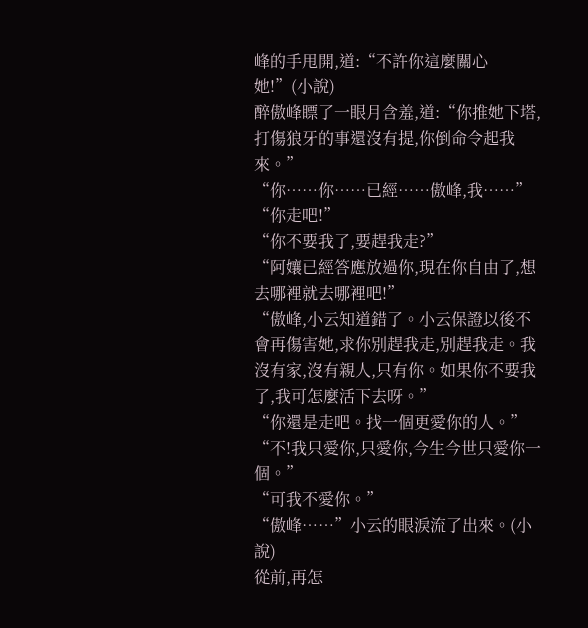峰的手甩開,道:“不許你這麼關心她!”(小說)
醉傲峰瞟了一眼月含羞,道:“你推她下塔,打傷狼牙的事還沒有提,你倒命令起我來。”
“你……你……已經……傲峰,我……”
“你走吧!”
“你不要我了,要趕我走?”
“阿孃已經答應放過你,現在你自由了,想去哪裡就去哪裡吧!”
“傲峰,小云知道錯了。小云保證以後不會再傷害她,求你別趕我走,別趕我走。我沒有家,沒有親人,只有你。如果你不要我了,我可怎麼活下去呀。”
“你還是走吧。找一個更愛你的人。”
“不!我只愛你,只愛你,今生今世只愛你一個。”
“可我不愛你。”
“傲峰……”小云的眼淚流了出來。(小說)
從前,再怎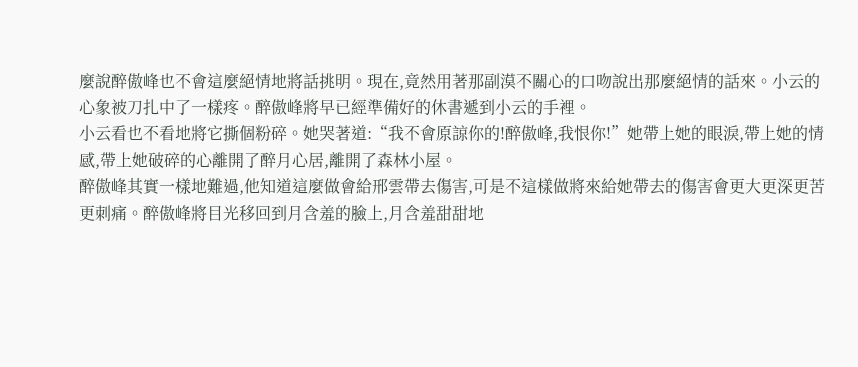麼說醉傲峰也不會這麼絕情地將話挑明。現在,竟然用著那副漠不關心的口吻說出那麼絕情的話來。小云的心象被刀扎中了一樣疼。醉傲峰將早已經準備好的休書遞到小云的手裡。
小云看也不看地將它撕個粉碎。她哭著道:“我不會原諒你的!醉傲峰,我恨你!”她帶上她的眼淚,帶上她的情感,帶上她破碎的心離開了醉月心居,離開了森林小屋。
醉傲峰其實一樣地難過,他知道這麼做會給邢雲帶去傷害,可是不這樣做將來給她帶去的傷害會更大更深更苦更刺痛。醉傲峰將目光移回到月含羞的臉上,月含羞甜甜地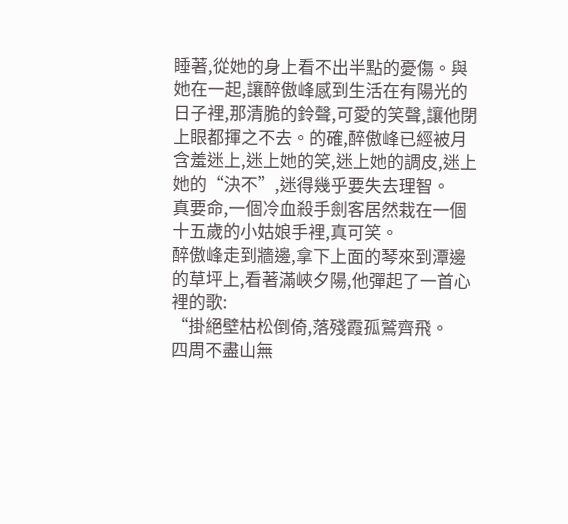睡著,從她的身上看不出半點的憂傷。與她在一起,讓醉傲峰感到生活在有陽光的日子裡,那清脆的鈴聲,可愛的笑聲,讓他閉上眼都揮之不去。的確,醉傲峰已經被月含羞迷上,迷上她的笑,迷上她的調皮,迷上她的“決不”,迷得幾乎要失去理智。
真要命,一個冷血殺手劍客居然栽在一個十五歲的小姑娘手裡,真可笑。
醉傲峰走到牆邊,拿下上面的琴來到潭邊的草坪上,看著滿峽夕陽,他彈起了一首心裡的歌:
“掛絕壁枯松倒倚,落殘霞孤鷲齊飛。
四周不盡山無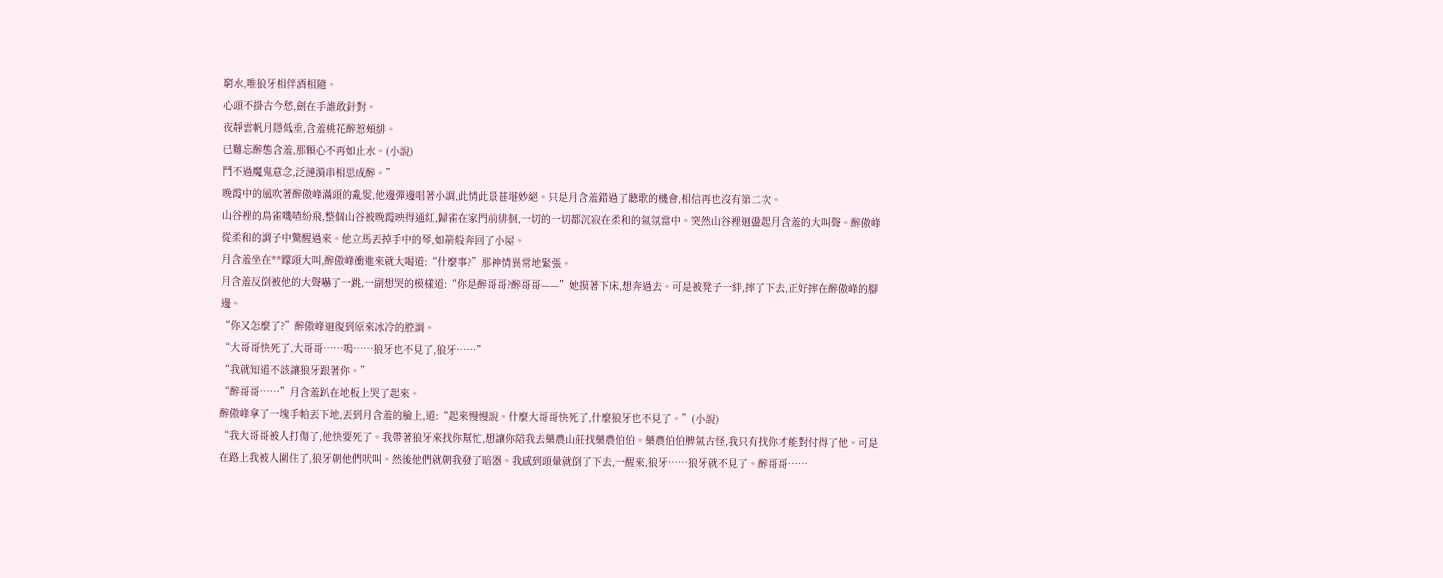窮水,唯狼牙相伴酒相隨。
心頭不掛古今愁,劍在手誰敢針對。
夜靜雲帆月隱低垂,含羞桃花醉惹頰緋。
已難忘醉態含羞,那顆心不再如止水。(小說)
鬥不過魔鬼意念,泛漣漪串相思成醉。”
晚霞中的風吹著醉傲峰滿頭的亂髮,他邊彈邊唱著小調,此情此景甚堪妙絕。只是月含羞錯過了聽歌的機會,相信再也沒有第二次。
山谷裡的鳥雀嘰喳紛飛,整個山谷被晚霞映得通紅,歸雀在家門前徘徊,一切的一切都沉寂在柔和的氣氛當中。突然山谷裡迴盪起月含羞的大叫聲。醉傲峰從柔和的調子中驚醒過來。他立馬丟掉手中的琴,如箭般奔回了小屋。
月含羞坐在**矇頭大叫,醉傲峰衝進來就大喝道:“什麼事?”那神情異常地緊張。
月含羞反倒被他的大聲嚇了一跳,一副想哭的模樣道:“你是醉哥哥?醉哥哥——”她摸著下床,想奔過去。可是被凳子一絆,摔了下去,正好摔在醉傲峰的腳邊。
“你又怎麼了?”醉傲峰迴復到原來冰冷的腔調。
“大哥哥快死了,大哥哥……嗚……狼牙也不見了,狼牙……”
“我就知道不該讓狼牙跟著你。”
“醉哥哥……”月含羞趴在地板上哭了起來。
醉傲峰拿了一塊手帕丟下地,丟到月含羞的臉上,道:“起來慢慢說。什麼大哥哥快死了,什麼狼牙也不見了。”(小說)
“我大哥哥被人打傷了,他快要死了。我帶著狼牙來找你幫忙,想讓你陪我去藥農山莊找藥農伯伯。藥農伯伯脾氣古怪,我只有找你才能對付得了他。可是在路上我被人圍住了,狼牙朝他們吠叫。然後他們就朝我發了暗器。我感到頭暈就倒了下去,一醒來,狼牙……狼牙就不見了。醉哥哥……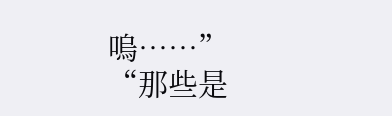嗚……”
“那些是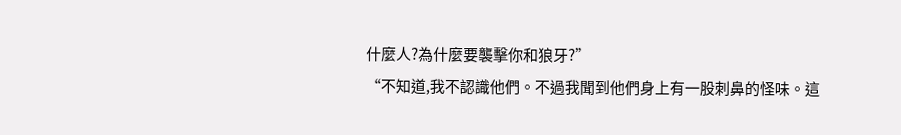什麼人?為什麼要襲擊你和狼牙?”
“不知道,我不認識他們。不過我聞到他們身上有一股刺鼻的怪味。這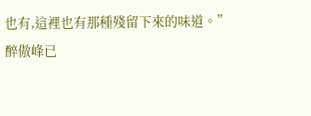也有,這裡也有那種殘留下來的味道。”
醉傲峰已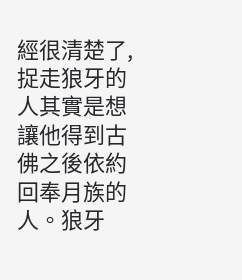經很清楚了,捉走狼牙的人其實是想讓他得到古佛之後依約回奉月族的人。狼牙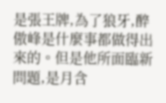是張王牌,為了狼牙,醉傲峰是什麼事都做得出來的。但是他所面臨新問題,是月含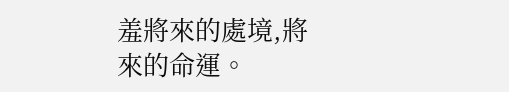羞將來的處境,將來的命運。